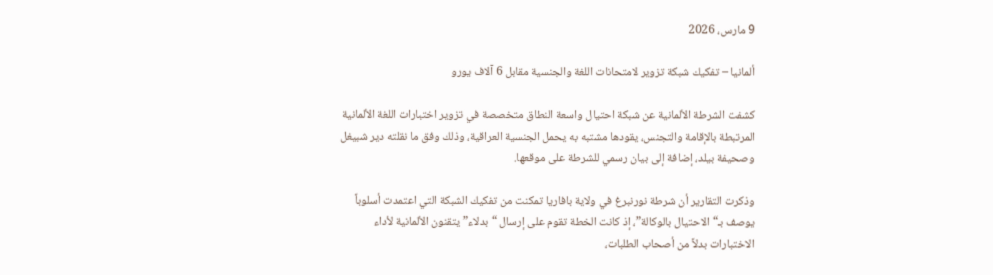9 مارس، 2026

ألمانيا – تفكيك شبكة تزوير لامتحانات اللغة والجنسية مقابل 6 آلاف يورو

كشفت الشرطة الألمانية عن شبكة احتيال واسعة النطاق متخصصة في تزوير اختبارات اللغة الألمانية المرتبطة بالإقامة والتجنس، يقودها مشتبه به يحمل الجنسية العراقية، وذلك وفق ما نقلته دير شبيغل وصحيفة بيلد، إضافة إلى بيان رسمي للشرطة على موقعها.

وذكرت التقارير أن شرطة نورنبرغ في ولاية بافاريا تمكنت من تفكيك الشبكة التي اعتمدت أسلوباً يوصف بـ“الاحتيال بالوكالة”، إذ كانت الخطة تقوم على إرسال “بدلاء” يتقنون الألمانية لأداء الاختبارات بدلاً من أصحاب الطلبات،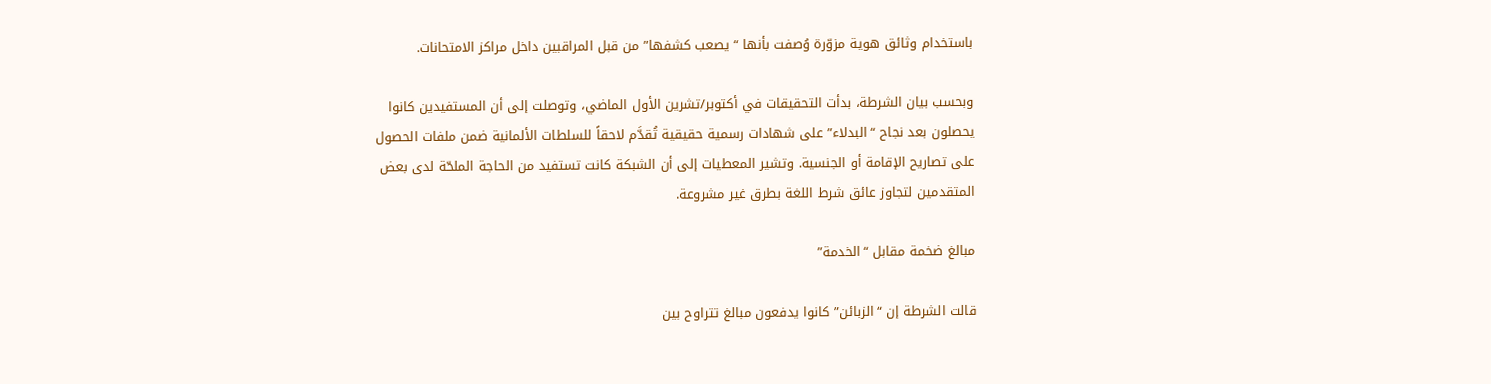باستخدام وثائق هوية مزوّرة وُصفت بأنها “يصعب كشفها” من قبل المراقبين داخل مراكز الامتحانات.

وبحسب بيان الشرطة، بدأت التحقيقات في أكتوبر/تشرين الأول الماضي، وتوصلت إلى أن المستفيدين كانوا يحصلون بعد نجاح “البدلاء” على شهادات رسمية حقيقية تُقدَّم لاحقاً للسلطات الألمانية ضمن ملفات الحصول على تصاريح الإقامة أو الجنسية. وتشير المعطيات إلى أن الشبكة كانت تستفيد من الحاجة الملحّة لدى بعض المتقدمين لتجاوز عائق شرط اللغة بطرق غير مشروعة.

مبالغ ضخمة مقابل “الخدمة”

قالت الشرطة إن “الزبائن” كانوا يدفعون مبالغ تتراوح بين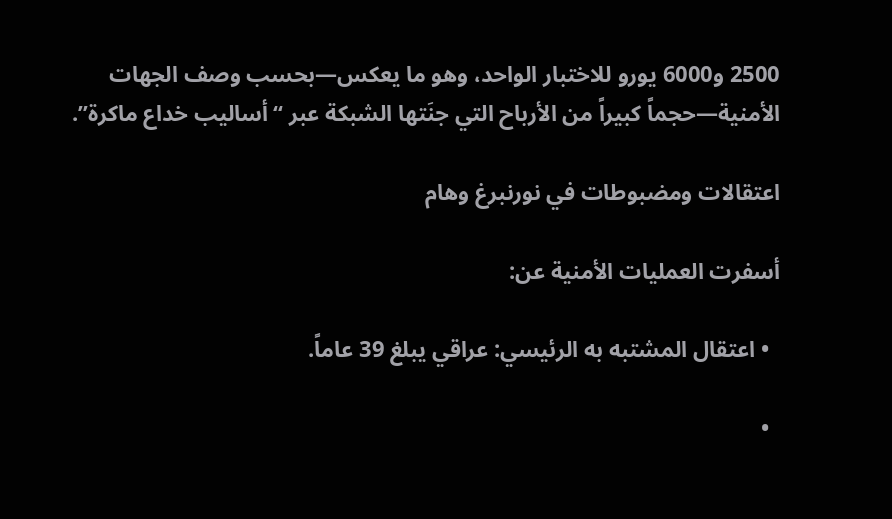2500 و6000 يورو للاختبار الواحد، وهو ما يعكس—بحسب وصف الجهات الأمنية—حجماً كبيراً من الأرباح التي جنَتها الشبكة عبر “أساليب خداع ماكرة”.

اعتقالات ومضبوطات في نورنبرغ وهام

أسفرت العمليات الأمنية عن:

  • اعتقال المشتبه به الرئيسي: عراقي يبلغ 39 عاماً.

  •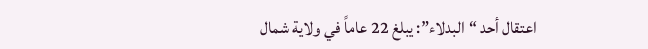اعتقال أحد “البدلاء”: يبلغ 22 عاماً في ولاية شمال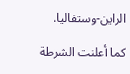الراين-وستفاليا.

كما أعلنت الشرطة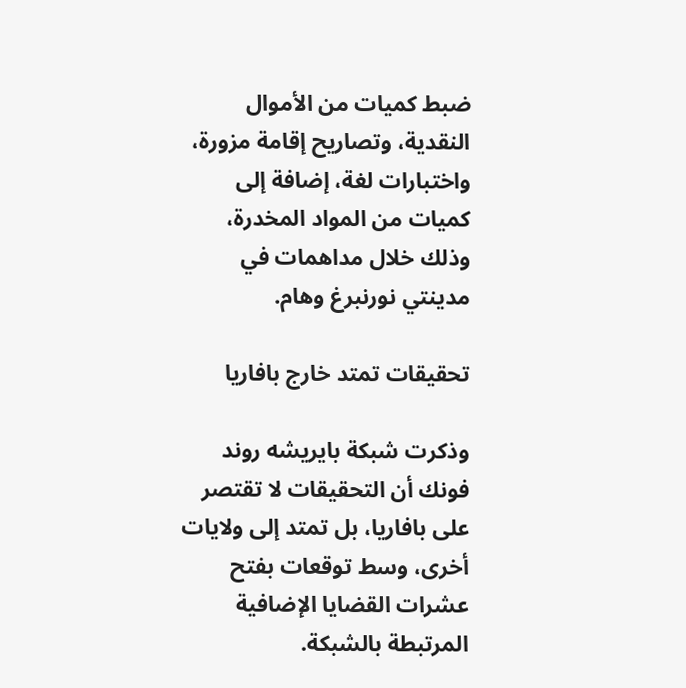ضبط كميات من الأموال النقدية، وتصاريح إقامة مزورة، واختبارات لغة، إضافة إلى كميات من المواد المخدرة، وذلك خلال مداهمات في مدينتي نورنبرغ وهام.

تحقيقات تمتد خارج بافاريا

وذكرت شبكة بايريشه روند فونك أن التحقيقات لا تقتصر على بافاريا، بل تمتد إلى ولايات أخرى، وسط توقعات بفتح عشرات القضايا الإضافية المرتبطة بالشبكة.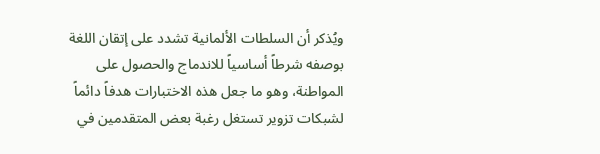ويُذكر أن السلطات الألمانية تشدد على إتقان اللغة بوصفه شرطاً أساسياً للاندماج والحصول على المواطنة، وهو ما جعل هذه الاختبارات هدفاً دائماً لشبكات تزوير تستغل رغبة بعض المتقدمين في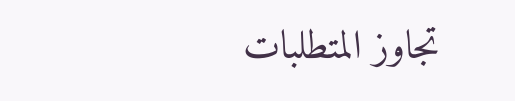تجاوز المتطلبات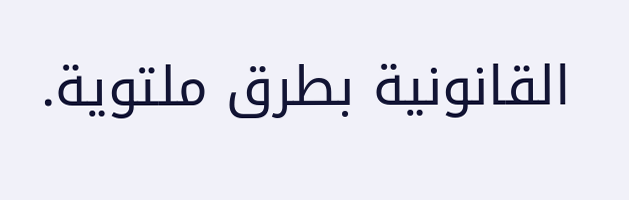القانونية بطرق ملتوية.